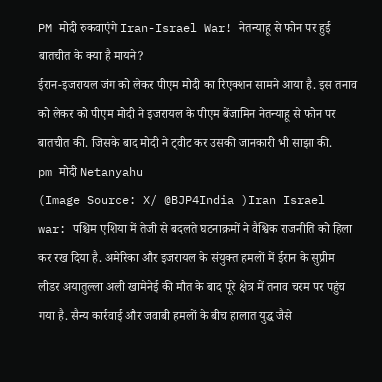PM मोदी रुकवाएंगे Iran-Israel War! नेतन्याहू से फोन पर हुई बातचीत के क्या है मायने?
ईरान-इजरायल जंग को लेकर पीएम मोदी का रिएक्शन सामने आया है. इस तनाव को लेकर को पीएम मोदी ने इजरायल के पीएम बेंजामिन नेतन्याहू से फोन पर बातचीत की. जिसके बाद मोदी ने ट्वीट कर उसकी जानकारी भी साझा की.
pm मोदी Netanyahu
(Image Source: X/ @BJP4India )Iran Israel war: पश्चिम एशिया में तेजी से बदलते घटनाक्रमों ने वैश्विक राजनीति को हिला कर रख दिया है. अमेरिका और इजरायल के संयुक्त हमलों में ईरान के सुप्रीम लीडर अयातुल्ला अली खामेनेई की मौत के बाद पूरे क्षेत्र में तनाव चरम पर पहुंच गया है. सैन्य कार्रवाई और जवाबी हमलों के बीच हालात युद्ध जैसे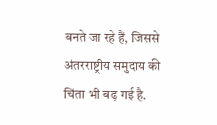बनते जा रहे हैं, जिससे अंतरराष्ट्रीय समुदाय की चिंता भी बढ़ गई है.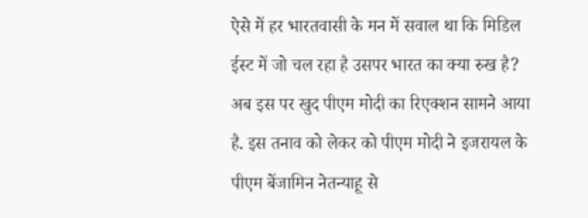ऐसे में हर भारतवासी के मन में सवाल था कि मिडिल ईस्ट में जो चल रहा है उसपर भारत का क्या रुख है? अब इस पर खुद पीएम मोदी का रिएक्शन सामने आया है. इस तनाव को लेकर को पीएम मोदी ने इजरायल के पीएम बेंजामिन नेतन्याहू से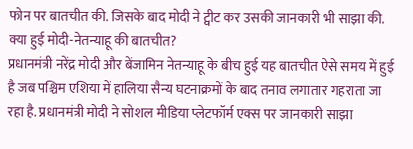फोन पर बातचीत की. जिसके बाद मोदी ने ट्वीट कर उसकी जानकारी भी साझा की.
क्या हुई मोदी-नेतन्याहू की बातचीत?
प्रधानमंत्री नरेंद्र मोदी और बेंजामिन नेतन्याहू के बीच हुई यह बातचीत ऐसे समय में हुई है जब पश्चिम एशिया में हालिया सैन्य घटनाक्रमों के बाद तनाव लगातार गहराता जा रहा है. प्रधानमंत्री मोदी ने सोशल मीडिया प्लेटफॉर्म एक्स पर जानकारी साझा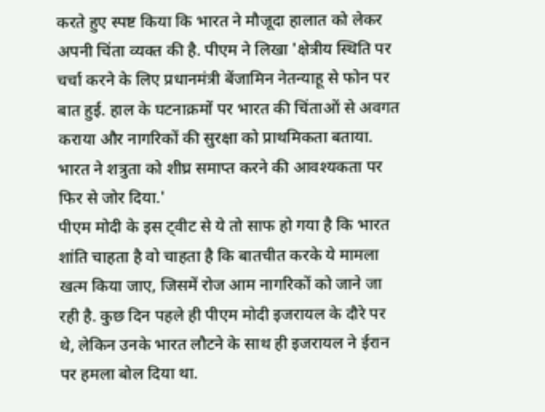करते हुए स्पष्ट किया कि भारत ने मौजूदा हालात को लेकर अपनी चिंता व्यक्त की है. पीएम ने लिखा 'क्षेत्रीय स्थिति पर चर्चा करने के लिए प्रधानमंत्री बेंजामिन नेतन्याहू से फोन पर बात हुई. हाल के घटनाक्रमों पर भारत की चिंताओं से अवगत कराया और नागरिकों की सुरक्षा को प्राथमिकता बताया. भारत ने शत्रुता को शीघ्र समाप्त करने की आवश्यकता पर फिर से जोर दिया.'
पीएम मोदी के इस ट्वीट से ये तो साफ हो गया है कि भारत शांति चाहता है वो चाहता है कि बातचीत करके ये मामला खत्म किया जाए, जिसमें रोज आम नागरिकों को जाने जा रही है. कुछ दिन पहले ही पीएम मोदी इजरायल के दौरे पर थे, लेकिन उनके भारत लौटने के साथ ही इजरायल ने ईरान पर हमला बोल दिया था.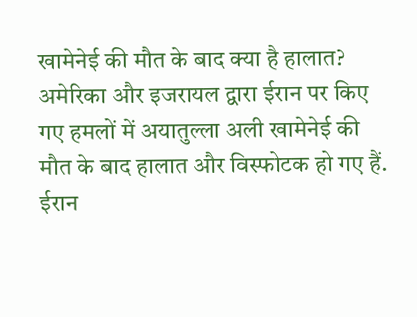खामेनेई की मौत के बाद क्या है हालात?
अमेरिका और इजरायल द्वारा ईरान पर किए गए हमलों में अयातुल्ला अली खामेनेई की मौत के बाद हालात और विस्फोटक हो गए हैं. ईरान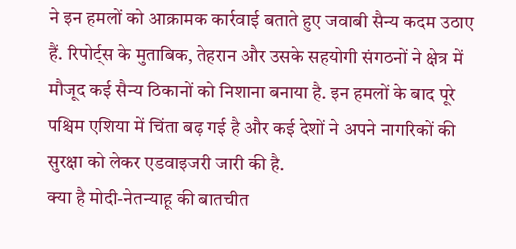ने इन हमलों को आक्रामक कार्रवाई बताते हुए जवाबी सैन्य कदम उठाए हैं. रिपोर्ट्स के मुताबिक, तेहरान और उसके सहयोगी संगठनों ने क्षेत्र में मौजूद कई सैन्य ठिकानों को निशाना बनाया है. इन हमलों के बाद पूरे पश्चिम एशिया में चिंता बढ़ गई है और कई देशों ने अपने नागरिकों की सुरक्षा को लेकर एडवाइजरी जारी की है.
क्या है मोदी-नेतन्याहू की बातचीत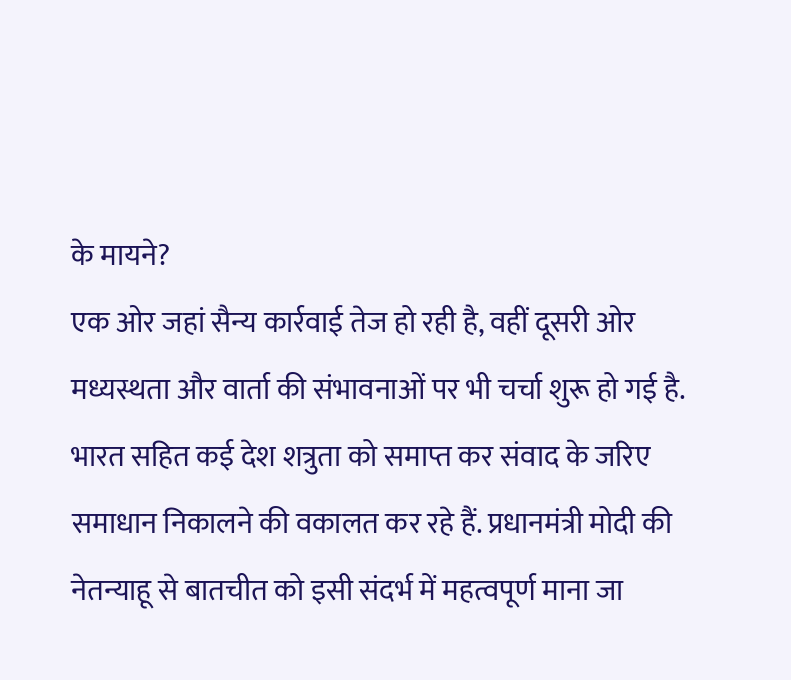के मायने?
एक ओर जहां सैन्य कार्रवाई तेज हो रही है, वहीं दूसरी ओर मध्यस्थता और वार्ता की संभावनाओं पर भी चर्चा शुरू हो गई है. भारत सहित कई देश शत्रुता को समाप्त कर संवाद के जरिए समाधान निकालने की वकालत कर रहे हैं. प्रधानमंत्री मोदी की नेतन्याहू से बातचीत को इसी संदर्भ में महत्वपूर्ण माना जा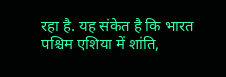रहा है. यह संकेत है कि भारत पश्चिम एशिया में शांति,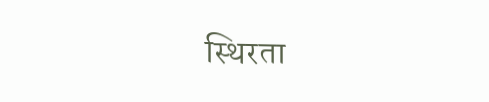स्थिरता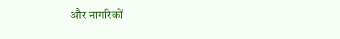और नागरिकों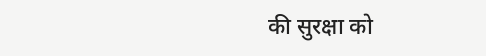की सुरक्षा को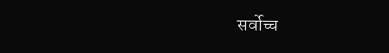सर्वोच्च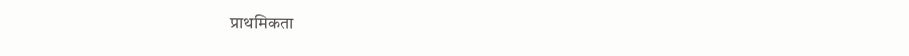प्राथमिकता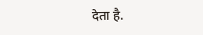देता है.